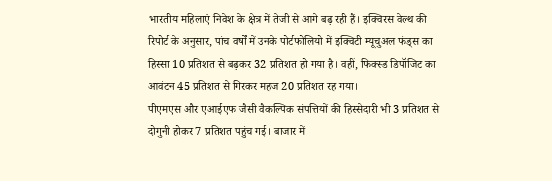भारतीय महिलाएं निवेश के क्षेत्र में तेजी से आगे बढ़ रही हैं। इक्विरस वेल्थ की रिपोर्ट के अनुसार, पांच वर्षों में उनके पोर्टफोलियो में इक्विटी म्यूचुअल फंड्स का हिस्सा 10 प्रतिशत से बढ़कर 32 प्रतिशत हो गया है। वहीं, फिक्स्ड डिपॉजिट का आवंटन 45 प्रतिशत से गिरकर महज 20 प्रतिशत रह गया।
पीएमएस और एआईएफ जैसी वैकल्पिक संपत्तियों की हिस्सेदारी भी 3 प्रतिशत से दोगुनी होकर 7 प्रतिशत पहुंच गई। बाजार में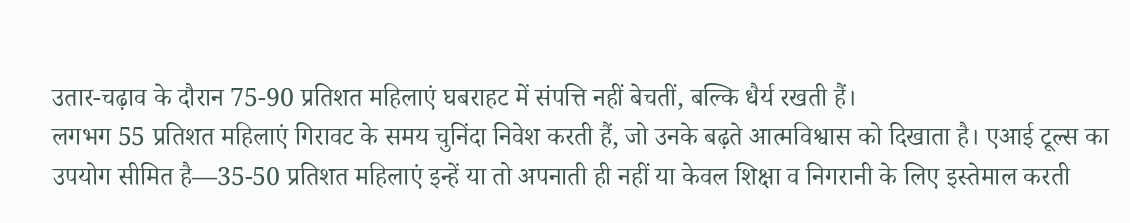उतार-चढ़ाव के दौरान 75-90 प्रतिशत महिलाएं घबराहट में संपत्ति नहीं बेचतीं, बल्कि धैर्य रखती हैं।
लगभग 55 प्रतिशत महिलाएं गिरावट के समय चुनिंदा निवेश करती हैं, जो उनके बढ़ते आत्मविश्वास को दिखाता है। एआई टूल्स का उपयोग सीमित है—35-50 प्रतिशत महिलाएं इन्हें या तो अपनाती ही नहीं या केवल शिक्षा व निगरानी के लिए इस्तेमाल करती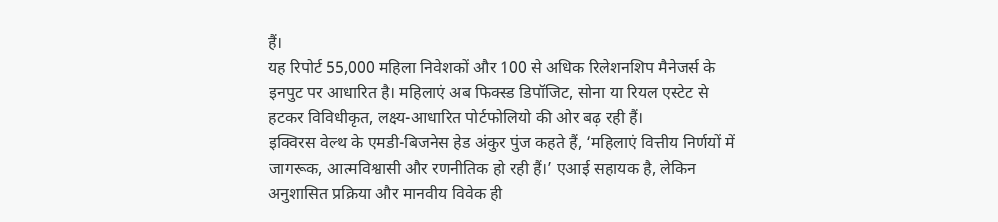हैं।
यह रिपोर्ट 55,000 महिला निवेशकों और 100 से अधिक रिलेशनशिप मैनेजर्स के इनपुट पर आधारित है। महिलाएं अब फिक्स्ड डिपॉजिट, सोना या रियल एस्टेट से हटकर विविधीकृत, लक्ष्य-आधारित पोर्टफोलियो की ओर बढ़ रही हैं।
इक्विरस वेल्थ के एमडी-बिजनेस हेड अंकुर पुंज कहते हैं, ‘महिलाएं वित्तीय निर्णयों में जागरूक, आत्मविश्वासी और रणनीतिक हो रही हैं।’ एआई सहायक है, लेकिन अनुशासित प्रक्रिया और मानवीय विवेक ही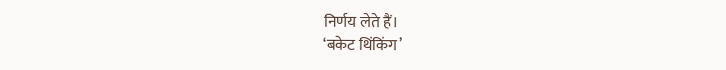निर्णय लेते हैं।
‘बकेट थिंकिंग’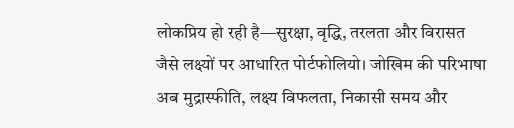लोकप्रिय हो रही है—सुरक्षा, वृद्धि, तरलता और विरासत जैसे लक्ष्यों पर आधारित पोर्टफोलियो। जोखिम की परिभाषा अब मुद्रास्फीति, लक्ष्य विफलता, निकासी समय और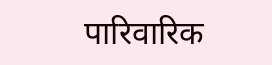पारिवारिक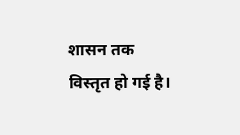शासन तक विस्तृत हो गई है।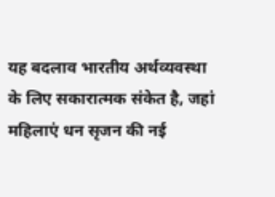यह बदलाव भारतीय अर्थव्यवस्था के लिए सकारात्मक संकेत है, जहां महिलाएं धन सृजन की नई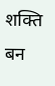शक्ति बन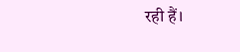रही हैं।